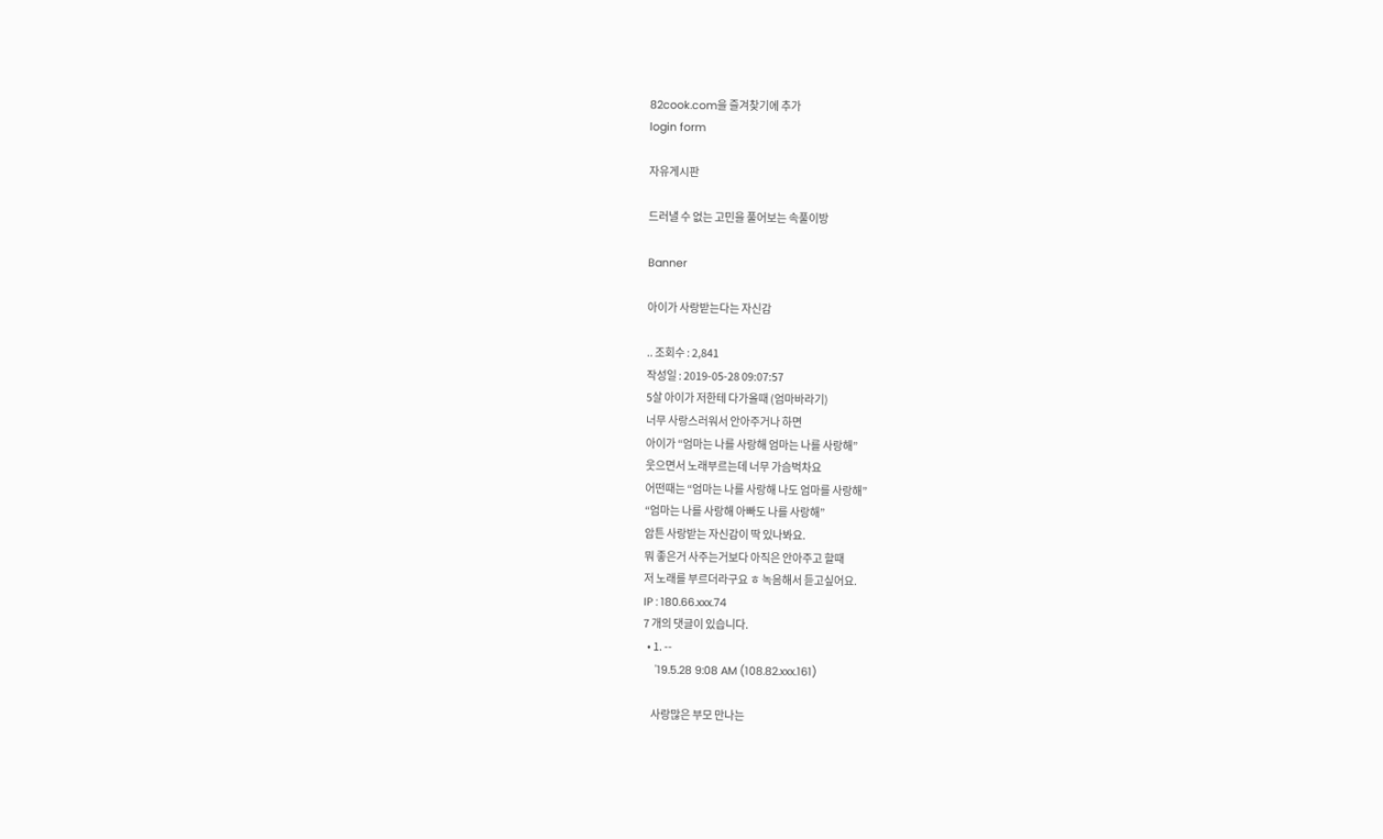82cook.com을 즐겨찾기에 추가
login form

자유게시판

드러낼 수 없는 고민을 풀어보는 속풀이방

Banner

아이가 사랑받는다는 자신감

.. 조회수 : 2,841
작성일 : 2019-05-28 09:07:57
5살 아이가 저한테 다가올때 (엄마바라기)
너무 사랑스러워서 안아주거나 하면
아이가 “엄마는 나를 사랑해 엄마는 나를 사랑해”
웃으면서 노래부르는데 너무 가슴벅차요
어떤때는 “엄마는 나를 사랑해 나도 엄마를 사랑해”
“엄마는 나를 사랑해 아빠도 나를 사랑해”
암튼 사랑받는 자신감이 딱 있나봐요.
뭐 좋은거 사주는거보다 아직은 안아주고 할때
저 노래를 부르더라구요 ㅎ 녹음해서 듣고싶어요.
IP : 180.66.xxx.74
7 개의 댓글이 있습니다.
  • 1. --
    '19.5.28 9:08 AM (108.82.xxx.161)

    사랑많은 부모 만나는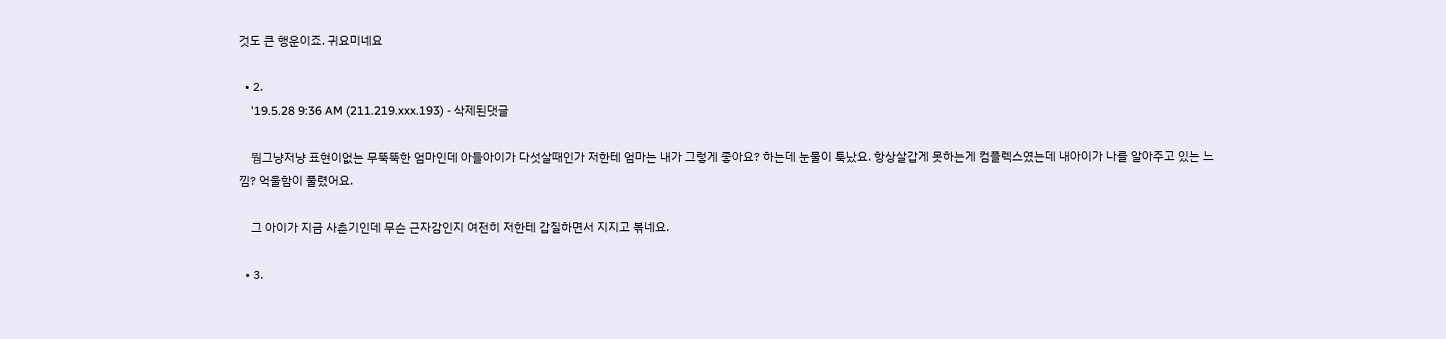것도 큰 행운이죠. 귀요미네요

  • 2.
    '19.5.28 9:36 AM (211.219.xxx.193) - 삭제된댓글

    뭠그냥저냥 표현이없는 무뚝뚝한 엄마인데 아들아이가 다섯살때인가 저한테 엄마는 내가 그렇게 좋아요? 하는데 눈물이 툭났요. 항상살갑게 못하는게 컴플렉스였는데 내아이가 나를 알아주고 있는 느낌? 억울함이 풀렸어요.

    그 아이가 지금 사춘기인데 무슨 근자감인지 여전히 저한테 갑질하면서 지지고 볶네요.

  • 3.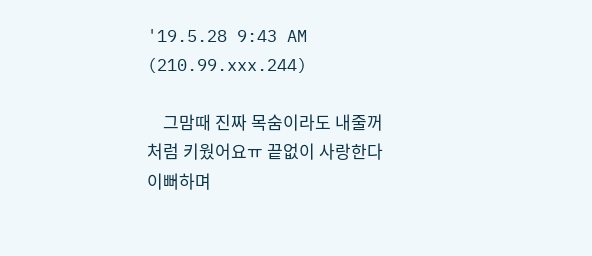'19.5.28 9:43 AM (210.99.xxx.244)

    그맘때 진짜 목숨이라도 내줄꺼처럼 키웠어요ㅠ 끝없이 사랑한다 이뻐하며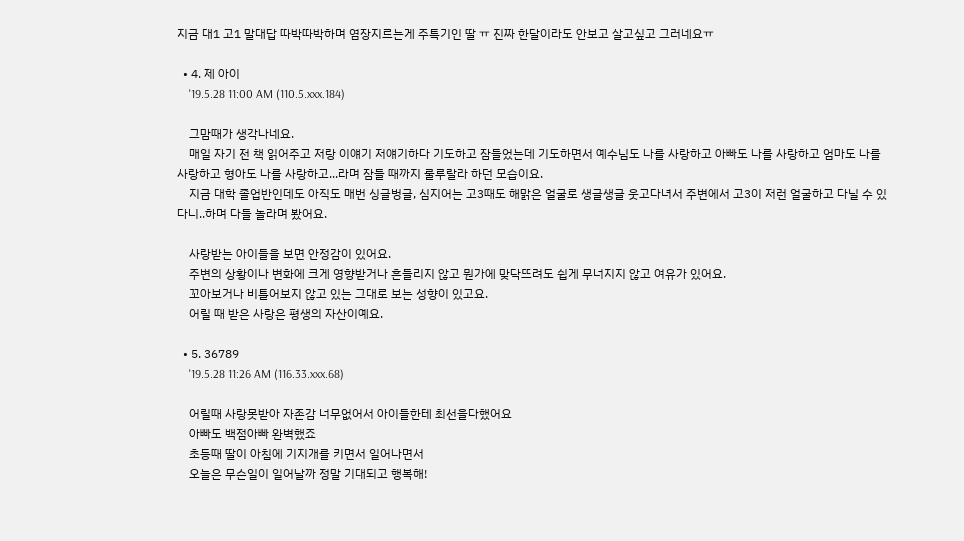지금 대1 고1 말대답 따박따박하며 염장지르는게 주특기인 딸 ㅠ 진짜 한달이라도 안보고 살고싶고 그러네요ㅠ

  • 4. 제 아이
    '19.5.28 11:00 AM (110.5.xxx.184)

    그맘때가 생각나네요.
    매일 자기 전 책 읽어주고 저랑 이얘기 저얘기하다 기도하고 잠들었는데 기도하면서 예수님도 나를 사랑하고 아빠도 나를 사랑하고 엄마도 나를 사랑하고 형아도 나를 사랑하고...라며 잠들 때까지 룰루랄라 하던 모습이요.
    지금 대학 졸업반인데도 아직도 매번 싱글벙글, 심지어는 고3때도 해맑은 얼굴로 생글생글 웃고다녀서 주변에서 고3이 저런 얼굴하고 다닐 수 있다니..하며 다들 놀라며 봤어요.

    사랑받는 아이들을 보면 안정감이 있어요.
    주변의 상황이나 변화에 크게 영향받거나 흔들리지 않고 뭔가에 맞닥뜨려도 쉽게 무너지지 않고 여유가 있어요.
    꼬아보거나 비틀어보지 않고 있는 그대로 보는 성향이 있고요.
    어릴 때 받은 사랑은 평생의 자산이예요.

  • 5. 36789
    '19.5.28 11:26 AM (116.33.xxx.68)

    어릴때 사랑못받아 자존감 너무없어서 아이들한테 최선을다했어요
    아빠도 백점아빠 완벽했죠
    초등때 딸이 아침에 기지개를 키면서 일어나면서
    오늘은 무슨일이 일어날까 정말 기대되고 행복해!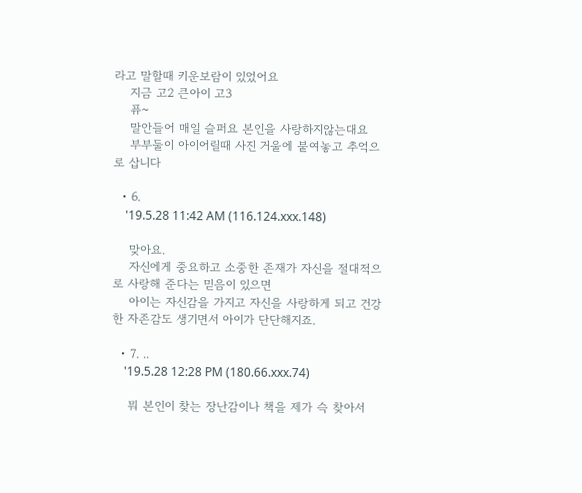라고 말할때 키운보람이 있었어요
    지금 고2 큰아이 고3
    퓨~
    말안들어 매일 슬퍼요 본인을 사랑하지않는대요
    부부둘이 아이어릴때 사진 거울에 붙여놓고 추억으로 삽니다

  • 6.
    '19.5.28 11:42 AM (116.124.xxx.148)

    맞아요.
    자신에게 중요하고 소중한 존재가 자신을 절대적으로 사랑해 준다는 믿음이 있으면
    아이는 자신감을 가지고 자신을 사랑하게 되고 건강한 자존감도 생기면서 아이가 단단해지죠.

  • 7. ..
    '19.5.28 12:28 PM (180.66.xxx.74)

    뭐 본인이 찾는 장난감이나 책을 제가 슥 찾아서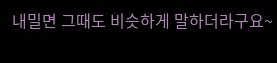내밀면 그때도 비슷하게 말하더라구요~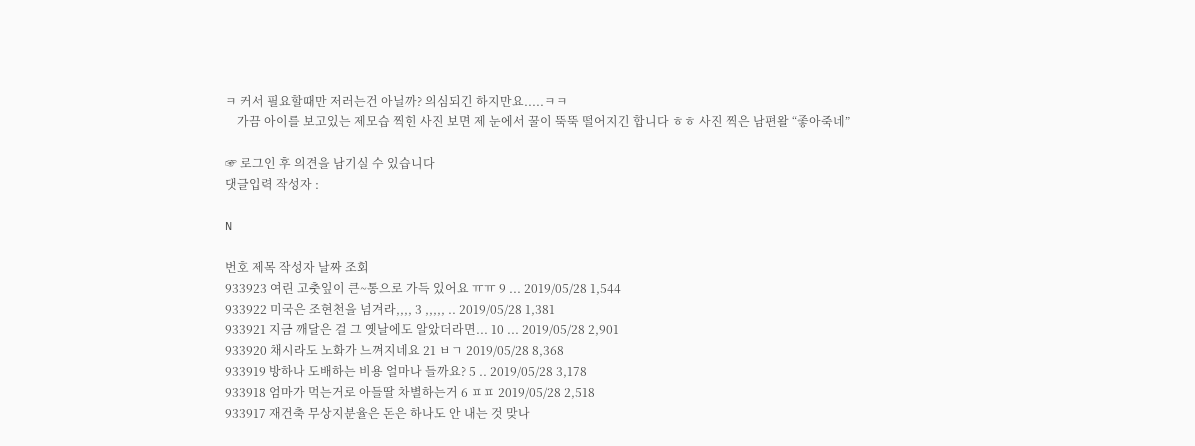ㅋ 커서 필요할때만 저러는건 아닐까? 의심되긴 하지만요.....ㅋㅋ
    가끔 아이를 보고있는 제모습 찍힌 사진 보면 제 눈에서 꿀이 뚝뚝 떨어지긴 합니다 ㅎㅎ 사진 찍은 남편왈 “좋아죽네”

☞ 로그인 후 의견을 남기실 수 있습니다
댓글입력 작성자 :

N

번호 제목 작성자 날짜 조회
933923 여린 고춧잎이 큰~통으로 가득 있어요 ㅠㅠ 9 ... 2019/05/28 1,544
933922 미국은 조현천을 넘겨라,,,, 3 ,,,,, .. 2019/05/28 1,381
933921 지금 깨달은 걸 그 옛날에도 알았더라면... 10 ... 2019/05/28 2,901
933920 채시라도 노화가 느껴지네요 21 ㅂㄱ 2019/05/28 8,368
933919 방하나 도배하는 비용 얼마나 들까요? 5 .. 2019/05/28 3,178
933918 엄마가 먹는거로 아들딸 차별하는거 6 ㅍㅍ 2019/05/28 2,518
933917 재건축 무상지분율은 돈은 하나도 안 내는 것 맞나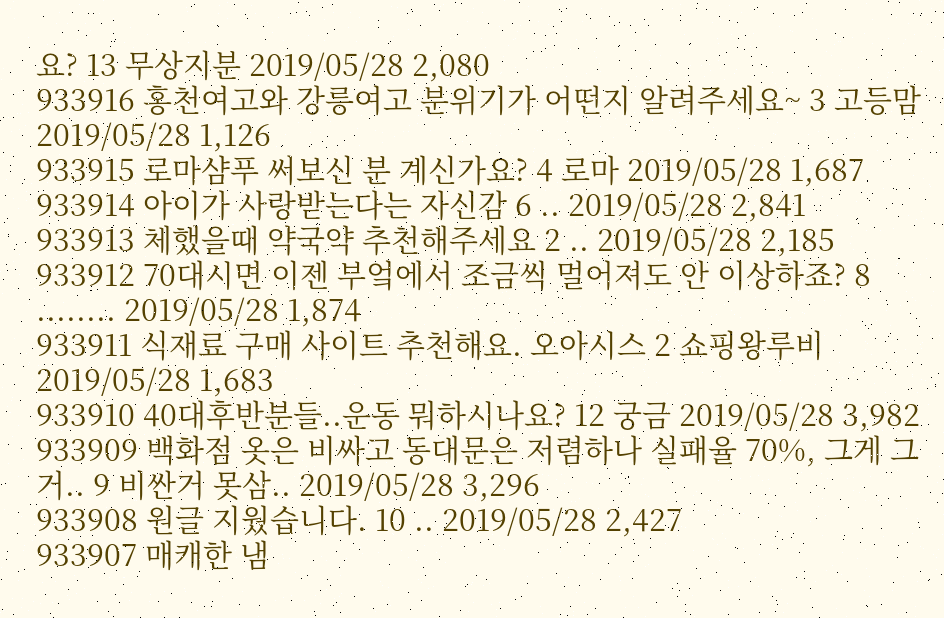요? 13 무상지분 2019/05/28 2,080
933916 홍천여고와 강릉여고 분위기가 어떤지 알려주세요~ 3 고등맘 2019/05/28 1,126
933915 로마샴푸 써보신 분 계신가요? 4 로마 2019/05/28 1,687
933914 아이가 사랑받는다는 자신감 6 .. 2019/05/28 2,841
933913 체했을때 약국약 추천해주세요 2 .. 2019/05/28 2,185
933912 70대시면 이젠 부엌에서 조금씩 멀어져도 안 이상하죠? 8 ........ 2019/05/28 1,874
933911 식재료 구매 사이트 추천해요. 오아시스 2 쇼핑왕루비 2019/05/28 1,683
933910 40대후반분들..운동 뭐하시나요? 12 궁금 2019/05/28 3,982
933909 백화점 옷은 비싸고 동대문은 저렴하나 실패율 70%, 그게 그거.. 9 비싼거 못삼.. 2019/05/28 3,296
933908 원글 지웠습니다. 10 .. 2019/05/28 2,427
933907 매캐한 냄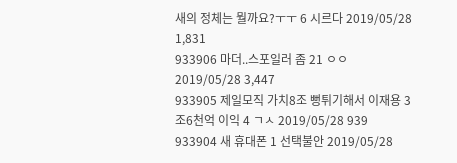새의 정체는 뭘까요?ㅜㅜ 6 시르다 2019/05/28 1,831
933906 마더..스포일러 좀 21 ㅇㅇ 2019/05/28 3,447
933905 제일모직 가치8조 뻥튀기해서 이재용 3조6천억 이익 4 ㄱㅅ 2019/05/28 939
933904 새 휴대폰 1 선택불안 2019/05/28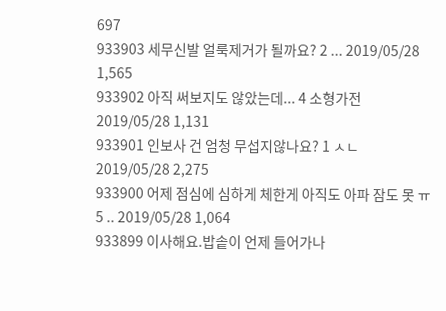697
933903 세무신발 얼룩제거가 될까요? 2 ... 2019/05/28 1,565
933902 아직 써보지도 않았는데... 4 소형가전 2019/05/28 1,131
933901 인보사 건 엄청 무섭지않나요? 1 ㅅㄴ 2019/05/28 2,275
933900 어제 점심에 심하게 체한게 아직도 아파 잠도 못 ㅠ 5 .. 2019/05/28 1,064
933899 이사해요.밥솥이 언제 들어가나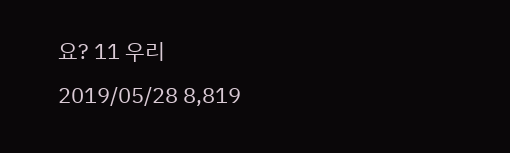요? 11 우리 2019/05/28 8,819